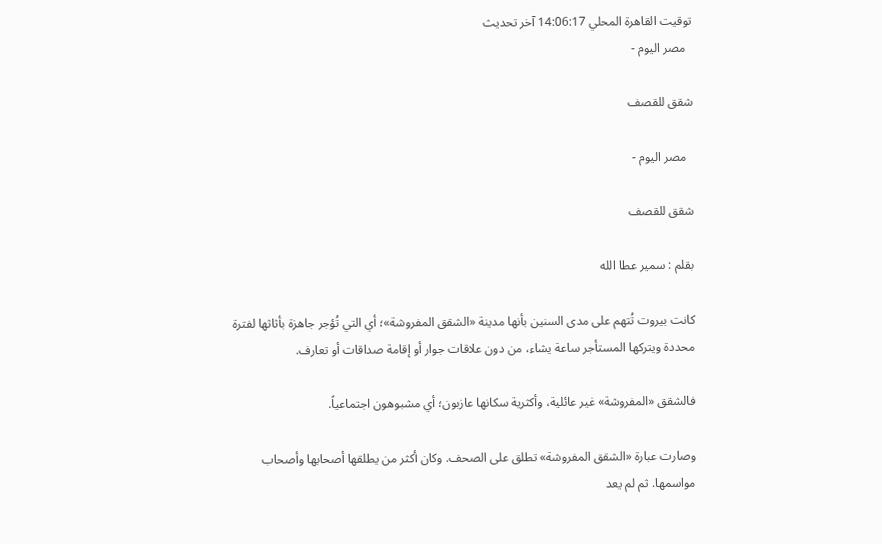توقيت القاهرة المحلي 14:06:17 آخر تحديث
  مصر اليوم -

شقق للقصف

  مصر اليوم -

شقق للقصف

بقلم : سمير عطا الله

كانت بيروت تُتهم على مدى السنين بأنها مدينة «الشقق المفروشة»؛ أي التي تُؤجر جاهزة بأثاثها لفترة محددة ويتركها المستأجر ساعة يشاء، من دون علاقات جوار أو إقامة صداقات أو تعارف.

فالشقق «المفروشة» غير عائلية، وأكثرية سكانها عازبون؛ أي مشبوهون اجتماعياً.

وصارت عبارة «الشقق المفروشة» تطلق على الصحف. وكان أكثر من يطلقها أصحابها وأصحاب مواسمها. ثم لم يعد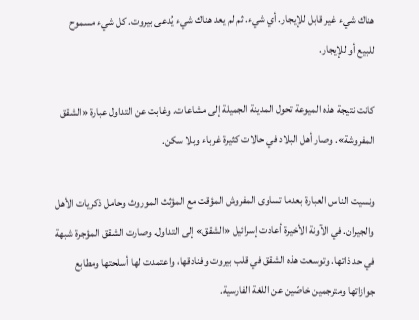هناك شيء غير قابل للإيجار. أي شيء. ثم لم يعد هناك شيء يُدعى بيروت. كل شيء مسموح للبيع أو للإيجار.

كانت نتيجة هذه الميوعة تحول المدينة الجميلة إلى مشاعات. وغابت عن التداول عبارة «الشقق المفروشة». وصار أهل البلاد في حالات كثيرة غرباء وبلا سكن.

ونسيت الناس العبارة بعدما تساوى المفروش المؤقت مع المؤثث الموروث وحامل ذكريات الأهل والجيران. في الآونة الأخيرة أعادت إسرائيل «الشقق» إلى التداول. وصارت الشقق المؤجرة شبهة في حد ذاتها. وتوسعت هذه الشقق في قلب بيروت وفنادقها، واعتمدت لها أسلحتها ومطابع جوازاتها ومترجمين خاصّين عن اللغة الفارسية.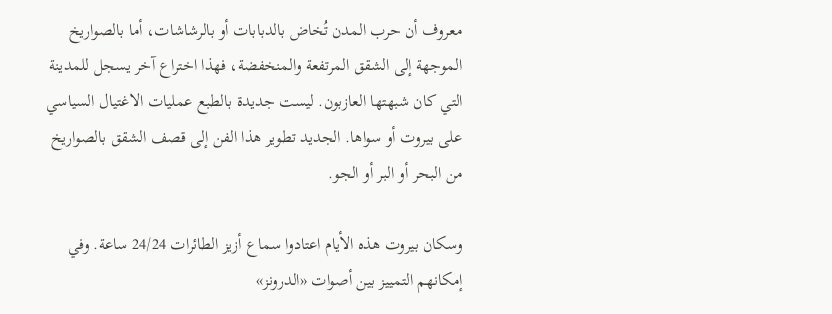معروف أن حرب المدن تُخاض بالدبابات أو بالرشاشات، أما بالصواريخ الموجهة إلى الشقق المرتفعة والمنخفضة، فهذا اختراع آخر يسجل للمدينة التي كان شبهتها العازبون. ليست جديدة بالطبع عمليات الاغتيال السياسي على بيروت أو سواها. الجديد تطوير هذا الفن إلى قصف الشقق بالصواريخ من البحر أو البر أو الجو.

وسكان بيروت هذه الأيام اعتادوا سماع أزيز الطائرات 24/24 ساعة. وفي إمكانهم التمييز بين أصوات «الدرونز»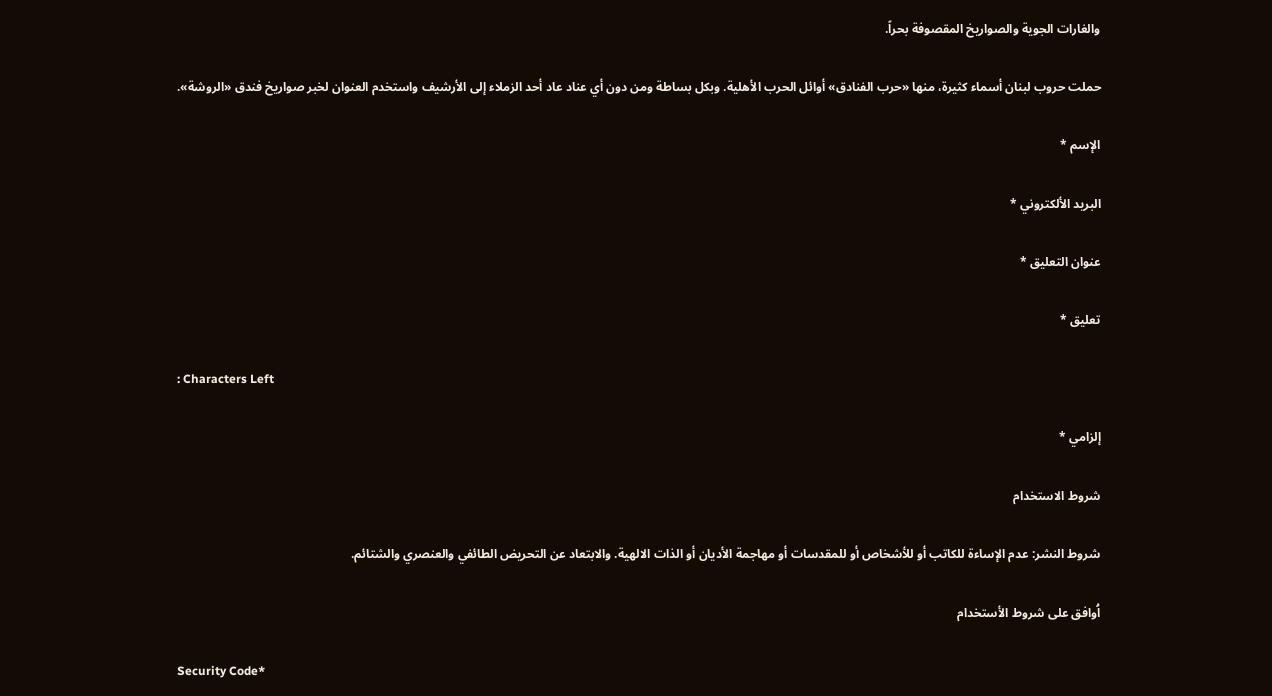والغارات الجوية والصواريخ المقصوفة بحراً.

حملت حروب لبنان أسماء كثيرة، منها «حرب الفنادق» أوائل الحرب الأهلية. وبكل بساطة ومن دون أي عناد عاد أحد الزملاء إلى الأرشيف واستخدم العنوان لخبر صواريخ فندق «الروشة».

الإسم *

البريد الألكتروني *

عنوان التعليق *

تعليق *

: Characters Left

إلزامي *

شروط الاستخدام

شروط النشر: عدم الإساءة للكاتب أو للأشخاص أو للمقدسات أو مهاجمة الأديان أو الذات الالهية. والابتعاد عن التحريض الطائفي والعنصري والشتائم.

اُوافق على شروط الأستخدام

Security Code*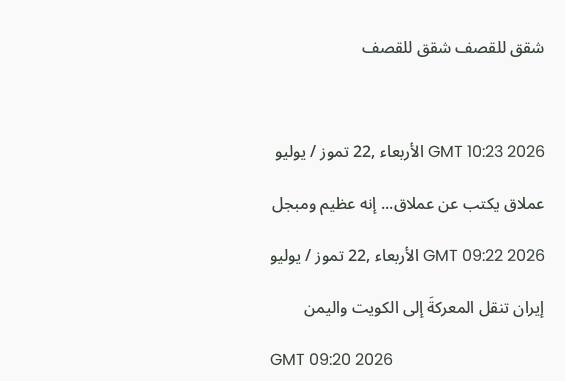شقق للقصف شقق للقصف



GMT 10:23 2026 الأربعاء ,22 تموز / يوليو

عملاق يكتب عن عملاق... إنه عظيم ومبجل

GMT 09:22 2026 الأربعاء ,22 تموز / يوليو

إيران تنقل المعركةَ إلى الكويت واليمن

GMT 09:20 2026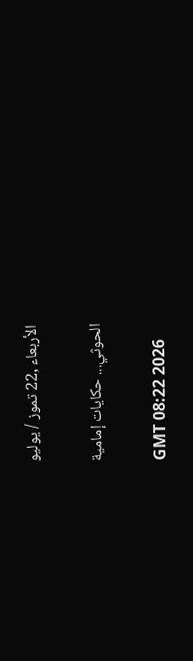الأربعاء ,22 تموز / يوليو

الحوثي... حكايات إمامية

GMT 08:22 2026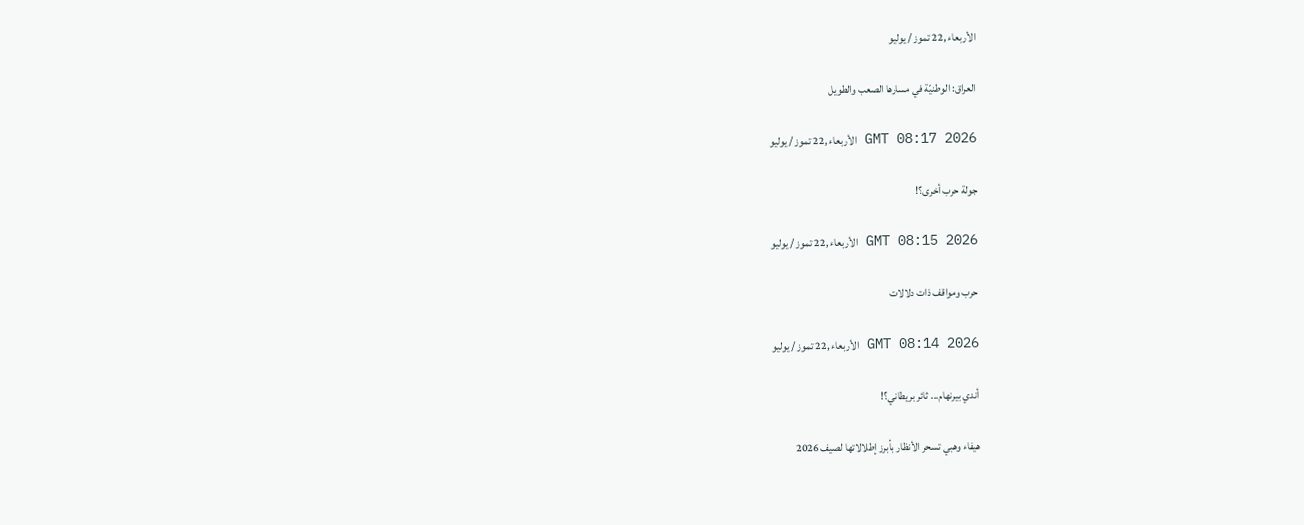الأربعاء ,22 تموز / يوليو

العراق: الوطنيّة في مسارها الصعب والطويل

GMT 08:17 2026 الأربعاء ,22 تموز / يوليو

جولة حرب أخرى؟!

GMT 08:15 2026 الأربعاء ,22 تموز / يوليو

حرب ومواقف ذات دلالات

GMT 08:14 2026 الأربعاء ,22 تموز / يوليو

أندي بيرنهام... ثائر بريطاني؟!

هيفاء وهبي تسحر الأنظار بأبرز إطلالاتها لصيف 2026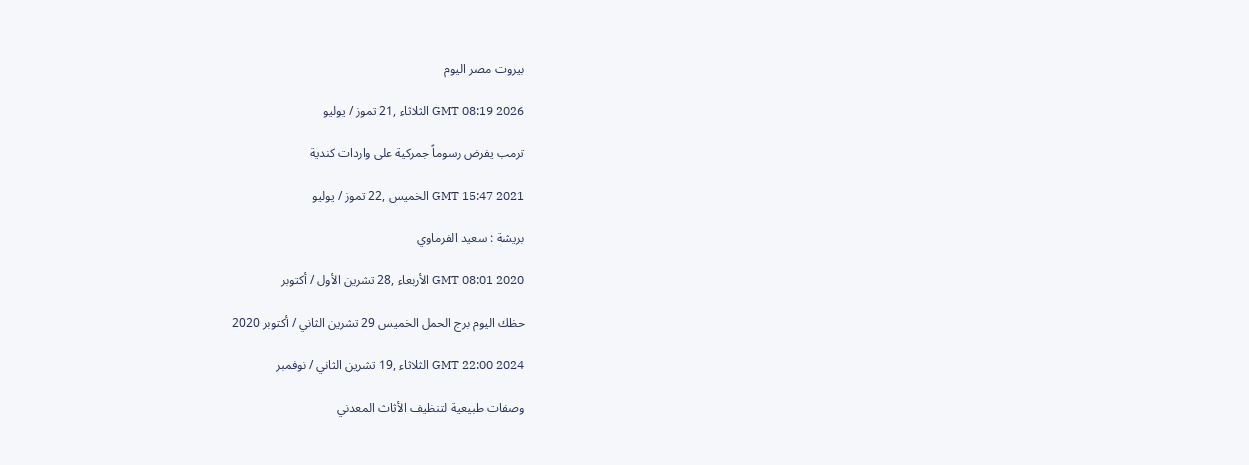بيروت مصر اليوم

GMT 08:19 2026 الثلاثاء ,21 تموز / يوليو

ترمب يفرض رسوماً جمركية على واردات كندية

GMT 15:47 2021 الخميس ,22 تموز / يوليو

بريشة : سعيد الفرماوي

GMT 08:01 2020 الأربعاء ,28 تشرين الأول / أكتوبر

حظك اليوم برج الحمل الخميس 29 تشرين الثاني / أكتوبر 2020

GMT 22:00 2024 الثلاثاء ,19 تشرين الثاني / نوفمبر

وصفات طبيعية لتنظيف الأثاث المعدني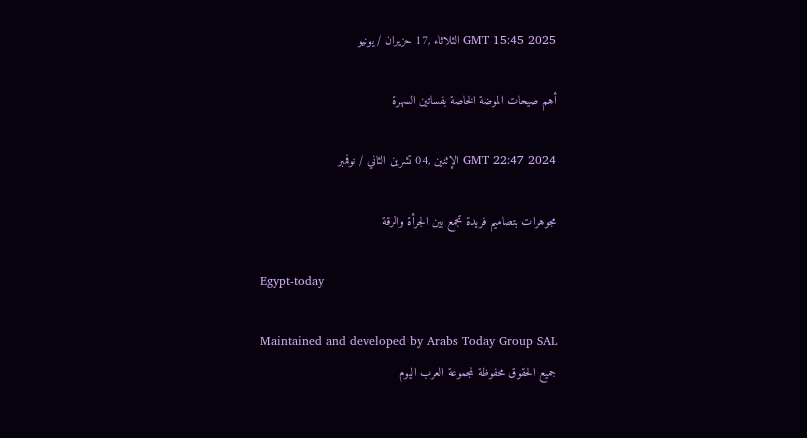GMT 15:45 2025 الثلاثاء ,17 حزيران / يونيو

أهم صيحات الموضة الخاصة بفساتين السهرة

GMT 22:47 2024 الإثنين ,04 تشرين الثاني / نوفمبر

مجوهرات بتصاميم فريدة تجمع بين الجرأة والرقة

Egypt-today

Maintained and developed by Arabs Today Group SAL
جميع الحقوق محفوظة لمجموعة العرب اليوم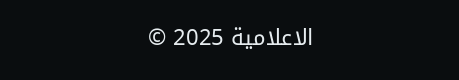الاعلامية 2025 ©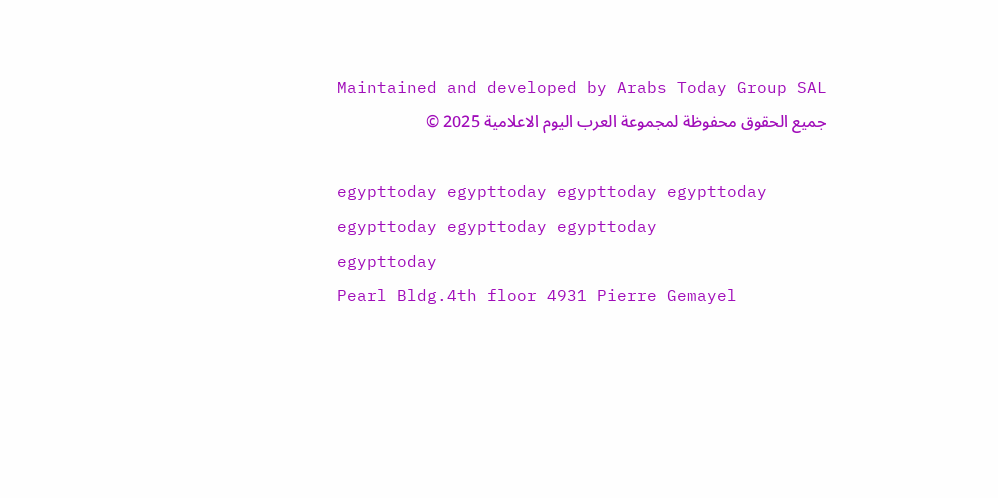Maintained and developed by Arabs Today Group SAL
جميع الحقوق محفوظة لمجموعة العرب اليوم الاعلامية 2025 ©

egypttoday egypttoday egypttoday egypttoday
egypttoday egypttoday egypttoday
egypttoday
Pearl Bldg.4th floor 4931 Pierre Gemayel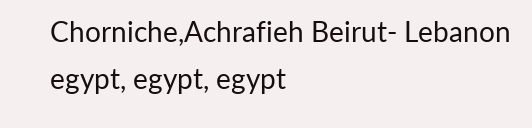Chorniche,Achrafieh Beirut- Lebanon
egypt, egypt, egypt